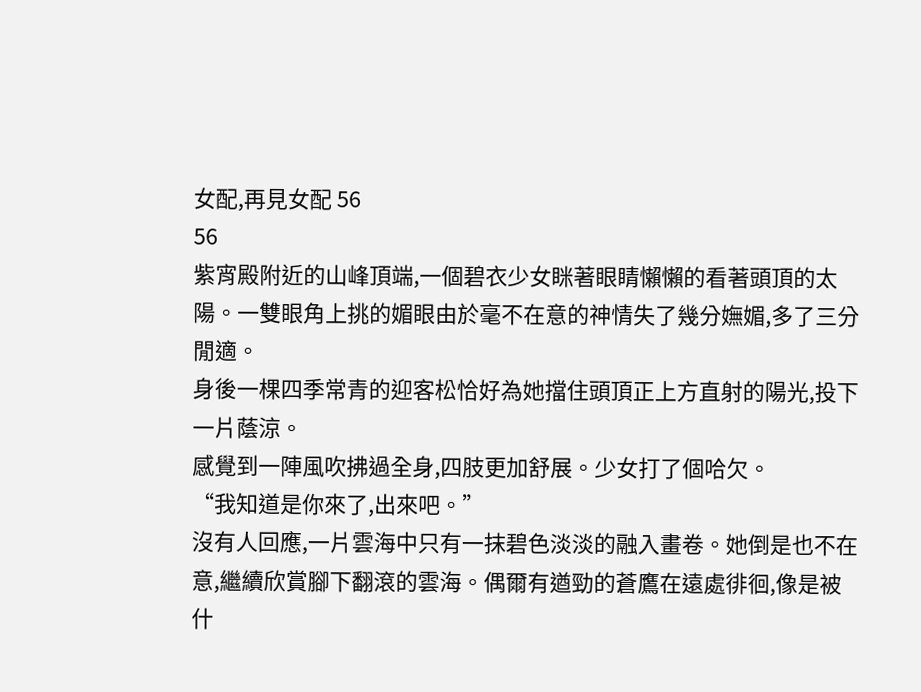女配,再見女配 56
56
紫宵殿附近的山峰頂端,一個碧衣少女眯著眼睛懶懶的看著頭頂的太陽。一雙眼角上挑的媚眼由於毫不在意的神情失了幾分嫵媚,多了三分閒適。
身後一棵四季常青的迎客松恰好為她擋住頭頂正上方直射的陽光,投下一片蔭涼。
感覺到一陣風吹拂過全身,四肢更加舒展。少女打了個哈欠。
“我知道是你來了,出來吧。”
沒有人回應,一片雲海中只有一抹碧色淡淡的融入畫卷。她倒是也不在意,繼續欣賞腳下翻滾的雲海。偶爾有遒勁的蒼鷹在遠處徘徊,像是被什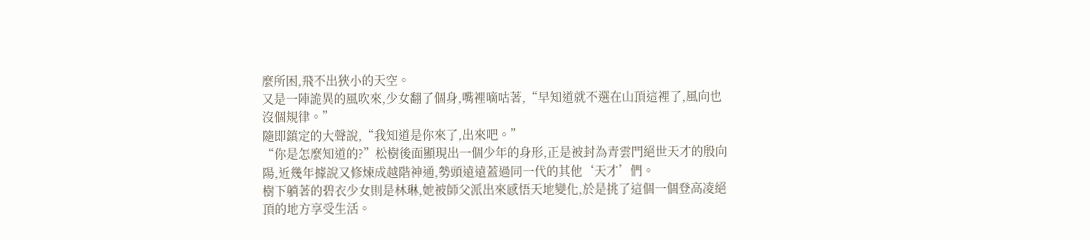麼所困,飛不出狹小的天空。
又是一陣詭異的風吹來,少女翻了個身,嘴裡嘀咕著,“早知道就不選在山頂這裡了,風向也沒個規律。”
隨即鎮定的大聲說,“我知道是你來了,出來吧。”
“你是怎麼知道的?”松樹後面顯現出一個少年的身形,正是被封為青雲門絕世天才的殷向陽,近幾年據說又修煉成越階神通,勢頭遠遠蓋過同一代的其他‘天才’們。
樹下躺著的碧衣少女則是林琳,她被師父派出來感悟天地變化,於是挑了這個一個登高凌絕頂的地方享受生活。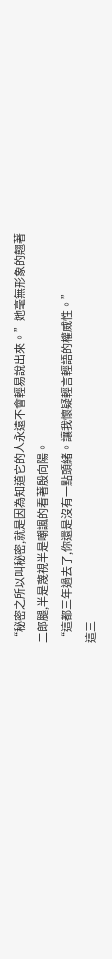“秘密之所以叫秘密,就是因為知道它的人永遠不會輕易說出來。”她毫無形象的翹著二郎腿,半是蔑視半是嘲諷的看著殷向陽。
“這都三年過去了,你還是沒有一點頭緒。讓我懷疑輕言輕語的權威性。”
這三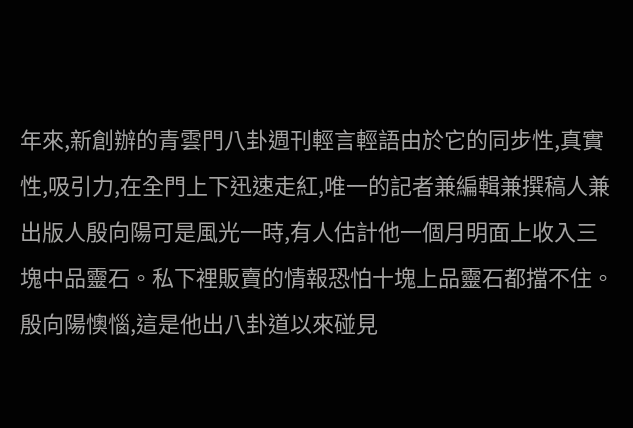年來,新創辦的青雲門八卦週刊輕言輕語由於它的同步性,真實性,吸引力,在全門上下迅速走紅,唯一的記者兼編輯兼撰稿人兼出版人殷向陽可是風光一時,有人估計他一個月明面上收入三塊中品靈石。私下裡販賣的情報恐怕十塊上品靈石都擋不住。
殷向陽懊惱,這是他出八卦道以來碰見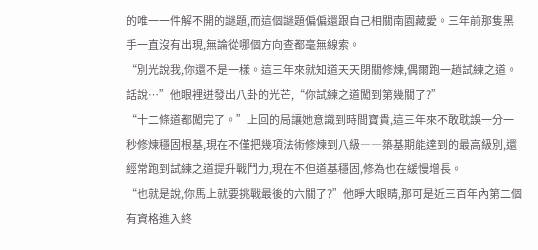的唯一一件解不開的謎題,而這個謎題偏偏還跟自己相關南園藏愛。三年前那隻黑手一直沒有出現,無論從哪個方向查都毫無線索。
“別光說我,你還不是一樣。這三年來就知道天天閉關修煉,偶爾跑一趟試練之道。話說…”他眼裡迸發出八卦的光芒,“你試練之道闖到第幾關了?”
“十二條道都闖完了。”上回的局讓她意識到時間寶貴,這三年來不敢耽誤一分一秒修煉穩固根基,現在不僅把幾項法術修煉到八級――築基期能達到的最高級別,還經常跑到試練之道提升戰鬥力,現在不但道基穩固,修為也在緩慢增長。
“也就是說,你馬上就要挑戰最後的六關了?”他睜大眼睛,那可是近三百年內第二個有資格進入終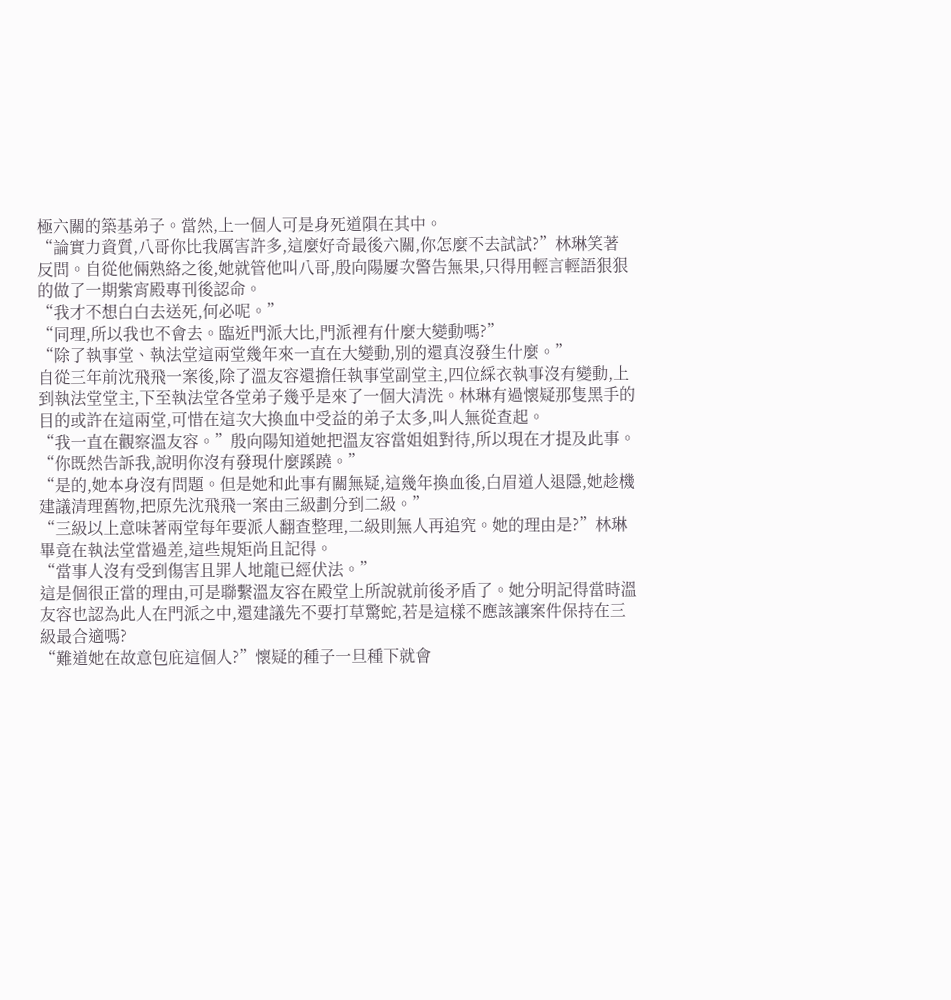極六關的築基弟子。當然,上一個人可是身死道隕在其中。
“論實力資質,八哥你比我厲害許多,這麼好奇最後六關,你怎麼不去試試?”林琳笑著反問。自從他倆熟絡之後,她就管他叫八哥,殷向陽屢次警告無果,只得用輕言輕語狠狠的做了一期紫宵殿專刊後認命。
“我才不想白白去送死,何必呢。”
“同理,所以我也不會去。臨近門派大比,門派裡有什麼大變動嗎?”
“除了執事堂、執法堂這兩堂幾年來一直在大變動,別的還真沒發生什麼。”
自從三年前沈飛飛一案後,除了溫友容還擔任執事堂副堂主,四位綵衣執事沒有變動,上到執法堂堂主,下至執法堂各堂弟子幾乎是來了一個大清洗。林琳有過懷疑那隻黑手的目的或許在這兩堂,可惜在這次大換血中受益的弟子太多,叫人無從查起。
“我一直在觀察溫友容。”殷向陽知道她把溫友容當姐姐對待,所以現在才提及此事。
“你既然告訴我,說明你沒有發現什麼蹊蹺。”
“是的,她本身沒有問題。但是她和此事有關無疑,這幾年換血後,白眉道人退隱,她趁機建議清理舊物,把原先沈飛飛一案由三級劃分到二級。”
“三級以上意味著兩堂每年要派人翻查整理,二級則無人再追究。她的理由是?”林琳畢竟在執法堂當過差,這些規矩尚且記得。
“當事人沒有受到傷害且罪人地龍已經伏法。”
這是個很正當的理由,可是聯繫溫友容在殿堂上所說就前後矛盾了。她分明記得當時溫友容也認為此人在門派之中,還建議先不要打草驚蛇,若是這樣不應該讓案件保持在三級最合適嗎?
“難道她在故意包庇這個人?”懷疑的種子一旦種下就會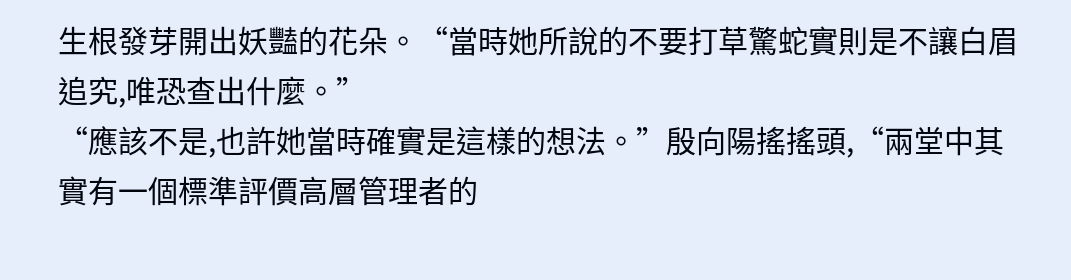生根發芽開出妖豔的花朵。“當時她所說的不要打草驚蛇實則是不讓白眉追究,唯恐查出什麼。”
“應該不是,也許她當時確實是這樣的想法。”殷向陽搖搖頭,“兩堂中其實有一個標準評價高層管理者的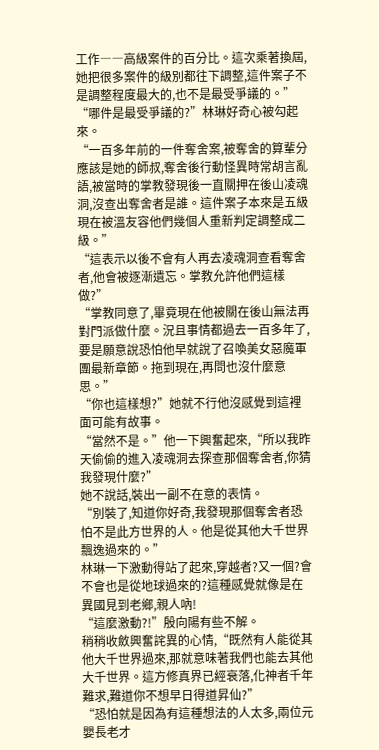工作――高級案件的百分比。這次乘著換屆,她把很多案件的級別都往下調整,這件案子不是調整程度最大的,也不是最受爭議的。”
“哪件是最受爭議的?”林琳好奇心被勾起來。
“一百多年前的一件奪舍案,被奪舍的算輩分應該是她的師叔,奪舍後行動怪異時常胡言亂語,被當時的掌教發現後一直關押在後山凌魂洞,沒查出奪舍者是誰。這件案子本來是五級現在被溫友容他們幾個人重新判定調整成二級。”
“這表示以後不會有人再去凌魂洞查看奪舍者,他會被逐漸遺忘。掌教允許他們這樣做?”
“掌教同意了,畢竟現在他被關在後山無法再對門派做什麼。況且事情都過去一百多年了,要是願意說恐怕他早就說了召喚美女惡魔軍團最新章節。拖到現在,再問也沒什麼意思。”
“你也這樣想?”她就不行他沒感覺到這裡面可能有故事。
“當然不是。”他一下興奮起來,“所以我昨天偷偷的進入凌魂洞去探查那個奪舍者,你猜我發現什麼?”
她不說話,裝出一副不在意的表情。
“別裝了,知道你好奇,我發現那個奪舍者恐怕不是此方世界的人。他是從其他大千世界飄逸過來的。”
林琳一下激動得站了起來,穿越者?又一個?會不會也是從地球過來的?這種感覺就像是在異國見到老鄉,親人吶!
“這麼激動?!”殷向陽有些不解。
稍稍收斂興奮詫異的心情,“既然有人能從其他大千世界過來,那就意味著我們也能去其他大千世界。這方修真界已經衰落,化神者千年難求,難道你不想早日得道昇仙?”
“恐怕就是因為有這種想法的人太多,兩位元嬰長老才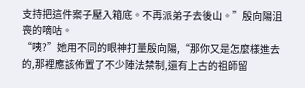支持把這件案子壓入箱底。不再派弟子去後山。”殷向陽沮喪的嘀咕。
“咦?”她用不同的眼神打量殷向陽,“那你又是怎麼樣進去的,那裡應該佈置了不少陣法禁制,還有上古的祖師留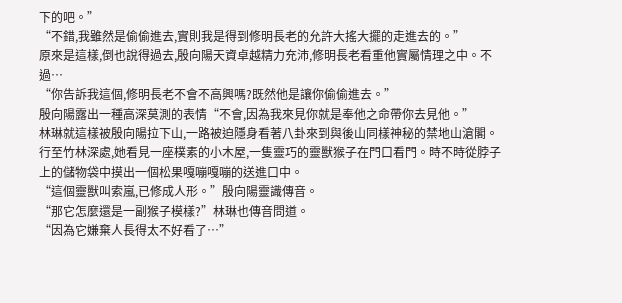下的吧。”
“不錯,我雖然是偷偷進去,實則我是得到修明長老的允許大搖大擺的走進去的。”
原來是這樣,倒也說得過去,殷向陽天資卓越精力充沛,修明長老看重他實屬情理之中。不過…
“你告訴我這個,修明長老不會不高興嗎?既然他是讓你偷偷進去。”
殷向陽露出一種高深莫測的表情“不會,因為我來見你就是奉他之命帶你去見他。”
林琳就這樣被殷向陽拉下山,一路被迫隱身看著八卦來到與後山同樣神秘的禁地山滄閣。行至竹林深處,她看見一座樸素的小木屋,一隻靈巧的靈獸猴子在門口看門。時不時從脖子上的儲物袋中摸出一個松果嘎嘣嘎嘣的送進口中。
“這個靈獸叫索嵐,已修成人形。”殷向陽靈識傳音。
“那它怎麼還是一副猴子模樣?”林琳也傳音問道。
“因為它嫌棄人長得太不好看了…”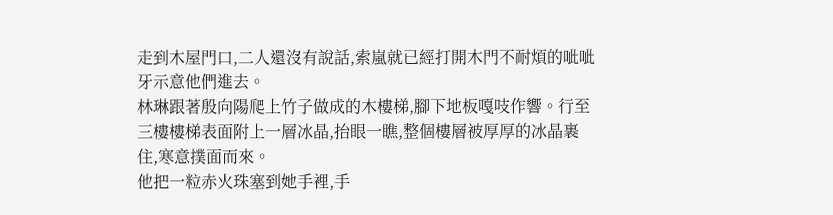走到木屋門口,二人還沒有說話,索嵐就已經打開木門不耐煩的呲呲牙示意他們進去。
林琳跟著殷向陽爬上竹子做成的木樓梯,腳下地板嘎吱作響。行至三樓樓梯表面附上一層冰晶,抬眼一瞧,整個樓層被厚厚的冰晶裹住,寒意撲面而來。
他把一粒赤火珠塞到她手裡,手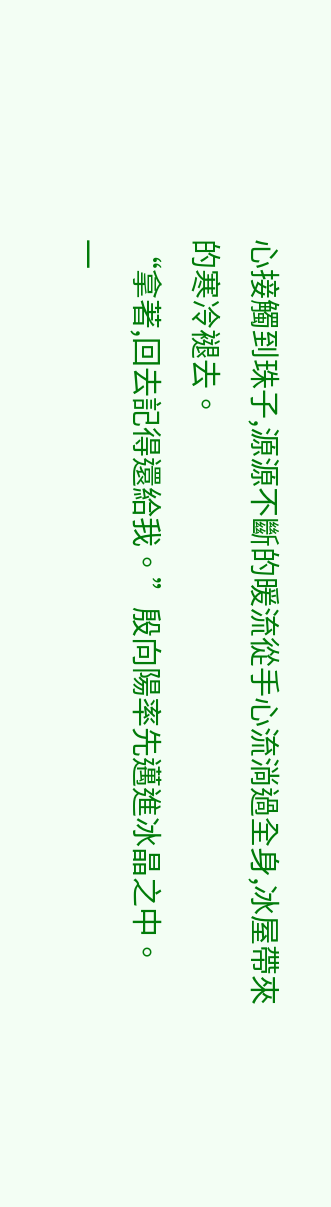心接觸到珠子,源源不斷的暖流從手心流淌過全身,冰屋帶來的寒冷褪去。
“拿著,回去記得還給我。”殷向陽率先邁進冰晶之中。
一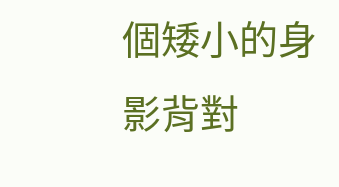個矮小的身影背對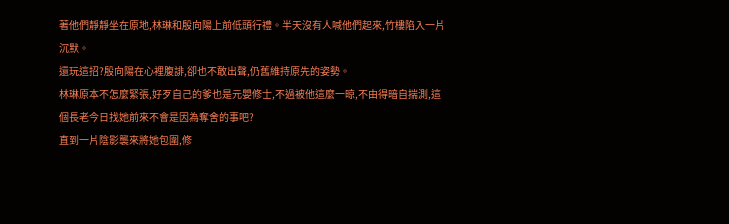著他們靜靜坐在原地,林琳和殷向陽上前低頭行禮。半天沒有人喊他們起來,竹樓陷入一片沉默。
還玩這招?殷向陽在心裡腹誹,卻也不敢出聲,仍舊維持原先的姿勢。
林琳原本不怎麼緊張,好歹自己的爹也是元嬰修士,不過被他這麼一晾,不由得暗自揣測,這個長老今日找她前來不會是因為奪舍的事吧?
直到一片陰影襲來將她包圍,修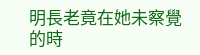明長老竟在她未察覺的時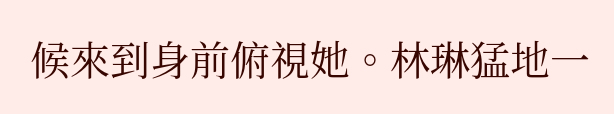候來到身前俯視她。林琳猛地一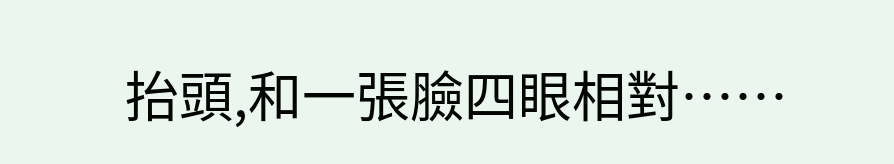抬頭,和一張臉四眼相對……